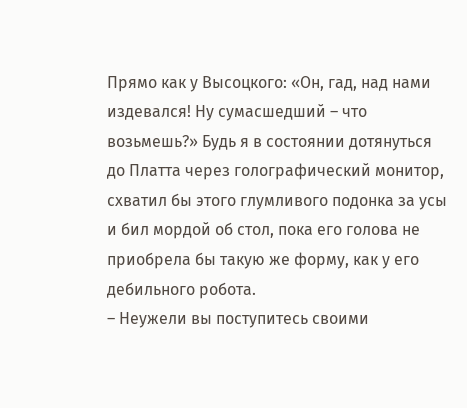Прямо как у Высоцкого: «Он, гад, над нами издевался! Ну сумасшедший – что возьмешь?» Будь я в состоянии дотянуться до Платта через голографический монитор, схватил бы этого глумливого подонка за усы и бил мордой об стол, пока его голова не приобрела бы такую же форму, как у его дебильного робота.
– Неужели вы поступитесь своими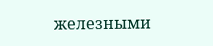железными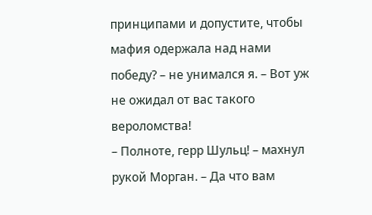принципами и допустите, чтобы мафия одержала над нами победу? – не унимался я. – Вот уж не ожидал от вас такого вероломства!
– Полноте, герр Шульц! – махнул рукой Морган. – Да что вам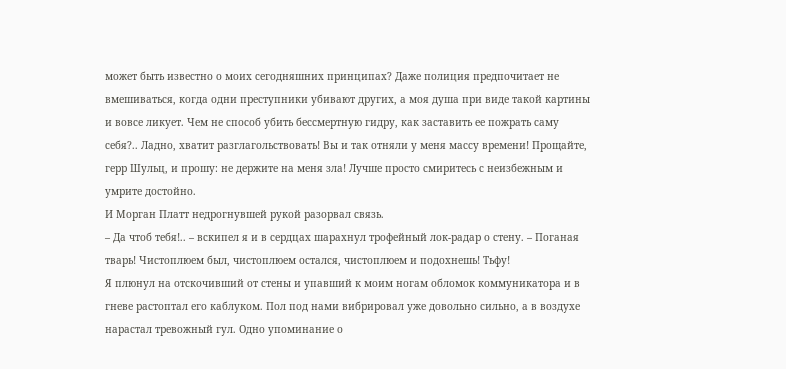может быть известно о моих сегодняшних принципах? Даже полиция предпочитает не вмешиваться, когда одни преступники убивают других, а моя душа при виде такой картины и вовсе ликует. Чем не способ убить бессмертную гидру, как заставить ее пожрать саму себя?.. Ладно, хватит разглагольствовать! Вы и так отняли у меня массу времени! Прощайте, герр Шульц, и прошу: не держите на меня зла! Лучше просто смиритесь с неизбежным и умрите достойно.
И Морган Платт недрогнувшей рукой разорвал связь.
– Да чтоб тебя!.. – вскипел я и в сердцах шарахнул трофейный лок-радар о стену. – Поганая тварь! Чистоплюем был, чистоплюем остался, чистоплюем и подохнешь! Тьфу!
Я плюнул на отскочивший от стены и упавший к моим ногам обломок коммуникатора и в гневе растоптал его каблуком. Пол под нами вибрировал уже довольно сильно, а в воздухе нарастал тревожный гул. Одно упоминание о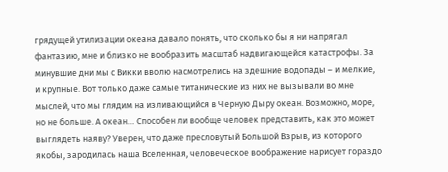грядущей утилизации океана давало понять, что сколько бы я ни напрягал фантазию, мне и близко не вообразить масштаб надвигающейся катастрофы. За минувшие дни мы с Викки вволю насмотрелись на здешние водопады – и мелкие, и крупные. Вот только даже самые титанические из них не вызывали во мне мыслей, что мы глядим на изливающийся в Черную Дыру океан. Возможно, море, но не больше. А океан… Способен ли вообще человек представить, как это может выглядеть наяву? Уверен, что даже пресловутый Большой Взрыв, из которого якобы, зародилась наша Вселенная, человеческое воображение нарисует гораздо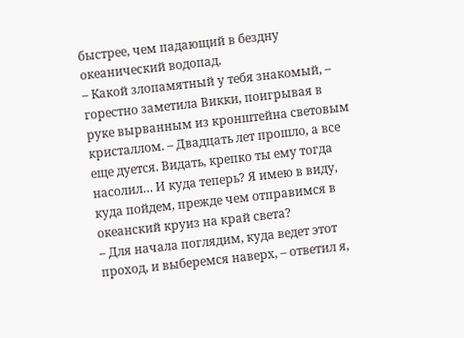быстрее, чем падающий в бездну океанический водопад.
– Какой злопамятный у тебя знакомый, – горестно заметила Викки, поигрывая в руке вырванным из кронштейна световым кристаллом. – Двадцать лет прошло, а все еще дуется. Видать, крепко ты ему тогда насолил… И куда теперь? Я имею в виду, куда пойдем, прежде чем отправимся в океанский круиз на край света?
– Для начала поглядим, куда ведет этот проход, и выберемся наверх, – ответил я,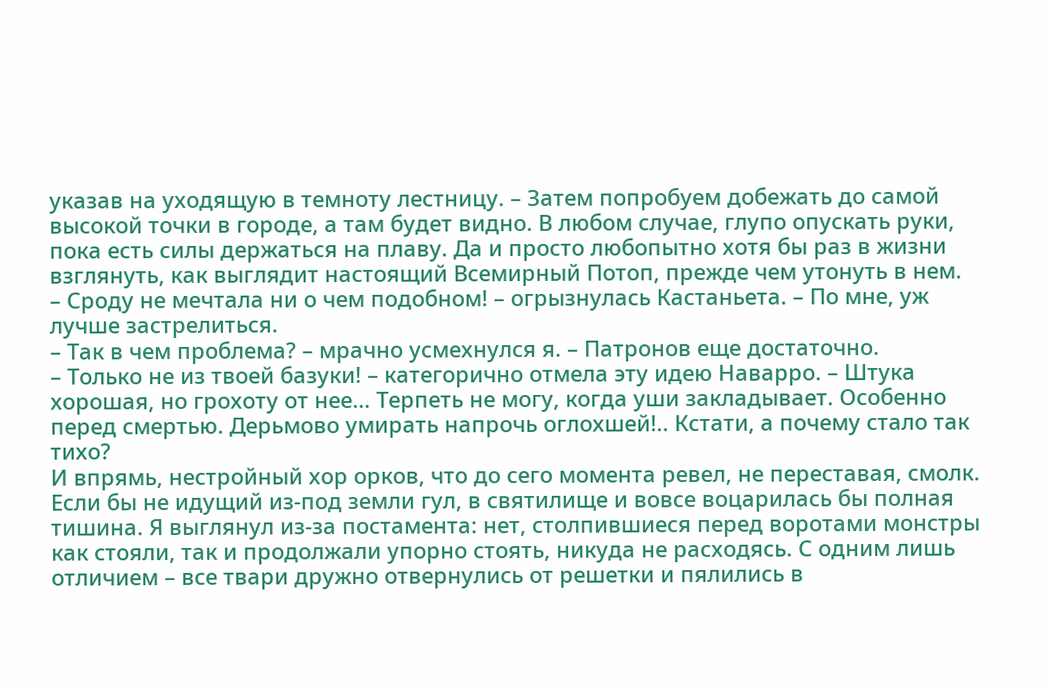указав на уходящую в темноту лестницу. – Затем попробуем добежать до самой высокой точки в городе, а там будет видно. В любом случае, глупо опускать руки, пока есть силы держаться на плаву. Да и просто любопытно хотя бы раз в жизни взглянуть, как выглядит настоящий Всемирный Потоп, прежде чем утонуть в нем.
– Сроду не мечтала ни о чем подобном! – огрызнулась Кастаньета. – По мне, уж лучше застрелиться.
– Так в чем проблема? – мрачно усмехнулся я. – Патронов еще достаточно.
– Только не из твоей базуки! – категорично отмела эту идею Наварро. – Штука хорошая, но грохоту от нее… Терпеть не могу, когда уши закладывает. Особенно перед смертью. Дерьмово умирать напрочь оглохшей!.. Кстати, а почему стало так тихо?
И впрямь, нестройный хор орков, что до сего момента ревел, не переставая, смолк. Если бы не идущий из-под земли гул, в святилище и вовсе воцарилась бы полная тишина. Я выглянул из-за постамента: нет, столпившиеся перед воротами монстры как стояли, так и продолжали упорно стоять, никуда не расходясь. С одним лишь отличием – все твари дружно отвернулись от решетки и пялились в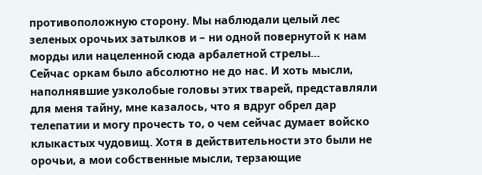противоположную сторону. Мы наблюдали целый лес зеленых орочьих затылков и – ни одной повернутой к нам морды или нацеленной сюда арбалетной стрелы…
Сейчас оркам было абсолютно не до нас. И хоть мысли, наполнявшие узколобые головы этих тварей, представляли для меня тайну, мне казалось, что я вдруг обрел дар телепатии и могу прочесть то, о чем сейчас думает войско клыкастых чудовищ. Хотя в действительности это были не орочьи, а мои собственные мысли, терзающие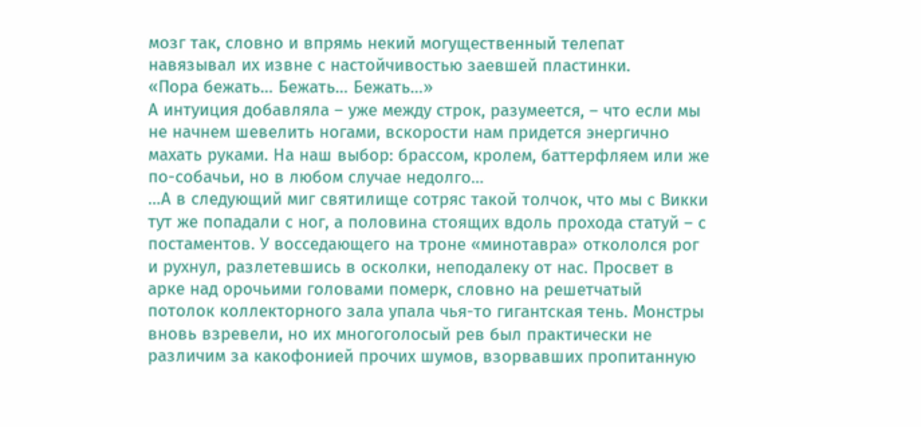мозг так, словно и впрямь некий могущественный телепат навязывал их извне с настойчивостью заевшей пластинки.
«Пора бежать… Бежать… Бежать…»
А интуиция добавляла – уже между строк, разумеется, – что если мы не начнем шевелить ногами, вскорости нам придется энергично махать руками. На наш выбор: брассом, кролем, баттерфляем или же по-собачьи, но в любом случае недолго…
…А в следующий миг святилище сотряс такой толчок, что мы с Викки тут же попадали с ног, а половина стоящих вдоль прохода статуй – с постаментов. У восседающего на троне «минотавра» откололся рог и рухнул, разлетевшись в осколки, неподалеку от нас. Просвет в арке над орочьими головами померк, словно на решетчатый потолок коллекторного зала упала чья-то гигантская тень. Монстры вновь взревели, но их многоголосый рев был практически не различим за какофонией прочих шумов, взорвавших пропитанную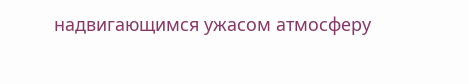надвигающимся ужасом атмосферу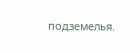подземелья.